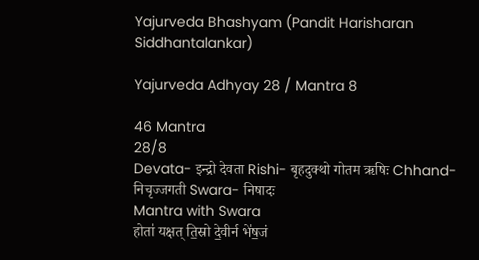Yajurveda Bhashyam (Pandit Harisharan Siddhantalankar)

Yajurveda Adhyay 28 / Mantra 8

46 Mantra
28/8
Devata- इन्द्रो देवता Rishi- बृहदुक्थो गोतम ऋषिः Chhand- निचृज्जगती Swara- निषादः
Mantra with Swara
होता॑ यक्षत् ति॒स्रो दे॒वीर्न भे॑ष॒जं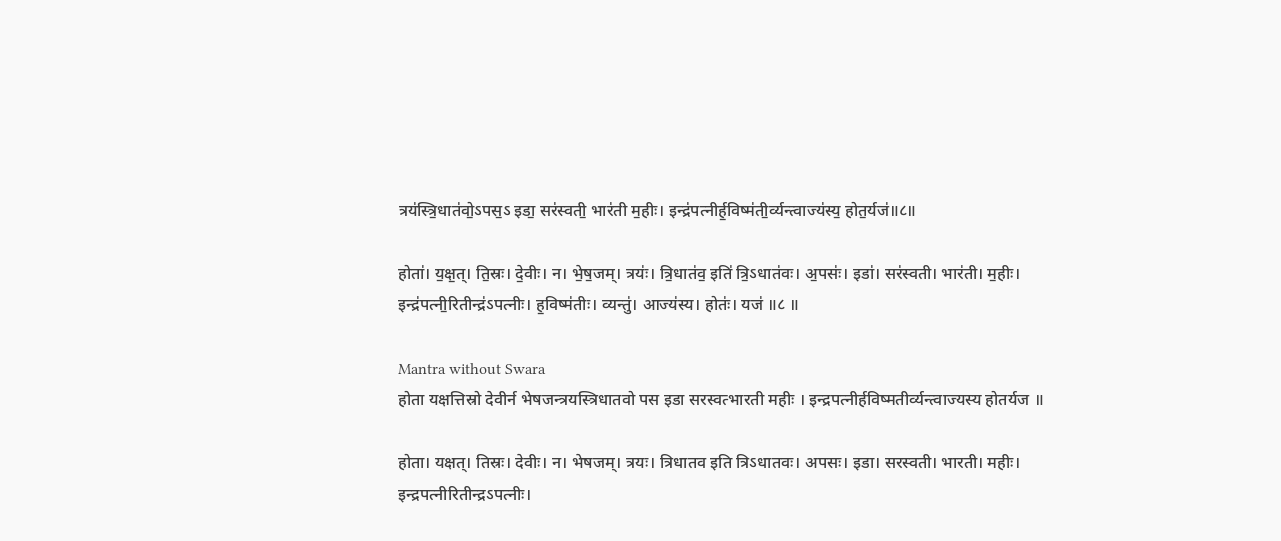त्रय॑स्त्रि॒धात॑वो॒ऽपस॒ऽ इडा॒ सर॑स्वती॒ भार॑ती म॒हीः। इन्द्र॑पत्नीर्ह॒विष्म॑ती॒र्व्यन्त्वाज्य॑स्य॒ होत॒र्यज॑॥८॥

होता॑। य॒क्ष॒त्। ति॒स्रः। दे॒वीः। न। भे॒ष॒जम्। त्रयः॑। त्रि॒धात॑व॒ इति॑ त्रि॒ऽधात॑वः। अ॒पसः॑। इडा॑। सर॑स्वती। भार॑ती। म॒हीः। इन्द्र॑पत्नी॒रितीन्द्र॑ऽपत्नीः। ह॒विष्म॑तीः। व्यन्तु॑। आज्य॑स्य। होतः॑। यज॑ ॥८ ॥

Mantra without Swara
होता यक्षत्तिस्रो देवीर्न भेषजन्त्रयस्त्रिधातवो पस इडा सरस्वत्भारती महीः । इन्द्रपत्नीर्हविष्मतीर्व्यन्त्वाज्यस्य होतर्यज ॥

होता। यक्षत्। तिस्रः। देवीः। न। भेषजम्। त्रयः। त्रिधातव इति त्रिऽधातवः। अपसः। इडा। सरस्वती। भारती। महीः। इन्द्रपत्नीरितीन्द्रऽपत्नीः।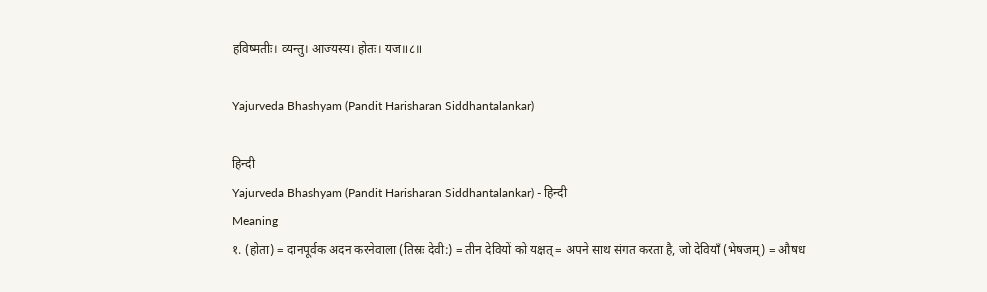हविष्मतीः। व्यन्तु। आज्यस्य। होतः। यज॥८॥

Yajurveda Bhashyam (Pandit Harisharan Siddhantalankar)

हिन्दी
Yajurveda Bhashyam (Pandit Harisharan Siddhantalankar) - हिन्दी
Meaning
१. (होता) = दानपूर्वक अदन करनेवाला (तिस्रः देवी:) = तीन देवियों को यक्षत् = अपने साथ संगत करता है, जो देवियाँ (भेषजम्) = औषध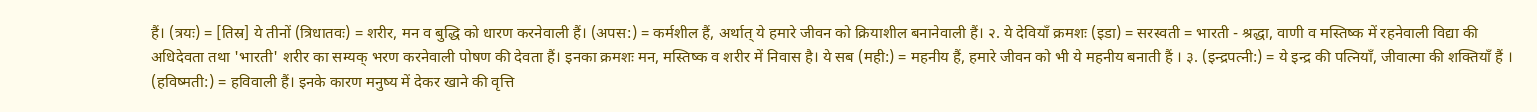हैं। (त्रयः) = [तिस्र] ये तीनों (त्रिधातवः) = शरीर, मन व बुद्धि को धारण करनेवाली हैं। (अपस:) = कर्मशील हैं, अर्थात् ये हमारे जीवन को क्रियाशील बनानेवाली हैं। २. ये देवियाँ क्रमशः (इडा) = सरस्वती = भारती - श्रद्धा, वाणी व मस्तिष्क में रहनेवाली विद्या की अधिदेवता तथा 'भारती' शरीर का सम्यक् भरण करनेवाली पोषण की देवता हैं। इनका क्रमशः मन, मस्तिष्क व शरीर में निवास है। ये सब (मही:) = महनीय हैं, हमारे जीवन को भी ये महनीय बनाती हैं । ३. (इन्द्रपत्नी:) = ये इन्द्र की पत्नियाँ, जीवात्मा की शक्तियाँ हैं । (हविष्मती:) = हविवाली हैं। इनके कारण मनुष्य में देकर खाने की वृत्ति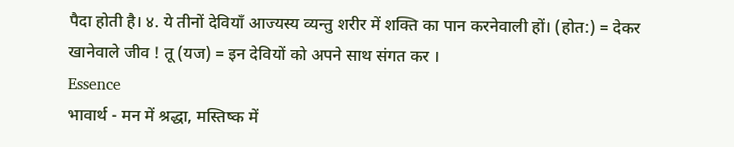पैदा होती है। ४. ये तीनों देवियाँ आज्यस्य व्यन्तु शरीर में शक्ति का पान करनेवाली हों। (होत:) = देकर खानेवाले जीव ! तू (यज) = इन देवियों को अपने साथ संगत कर ।
Essence
भावार्थ - मन में श्रद्धा, मस्तिष्क में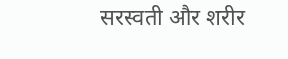सरस्वती और शरीर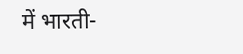में भारती-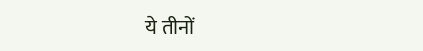ये तीनों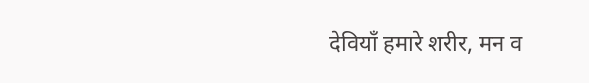देवियाँ हमारे शरीर, मन व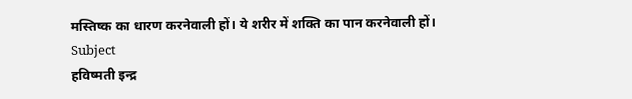मस्तिष्क का धारण करनेवाली हों। ये शरीर में शक्ति का पान करनेवाली हों।
Subject
हविष्मती इन्द्र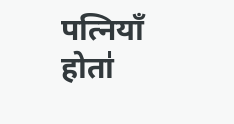पत्नियाँ होता॑